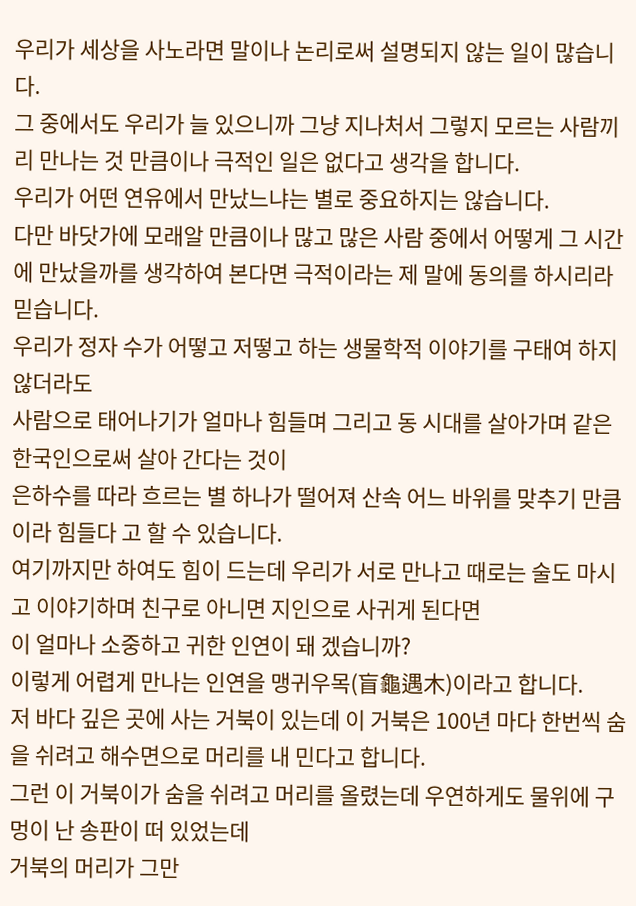우리가 세상을 사노라면 말이나 논리로써 설명되지 않는 일이 많습니다.
그 중에서도 우리가 늘 있으니까 그냥 지나처서 그렇지 모르는 사람끼리 만나는 것 만큼이나 극적인 일은 없다고 생각을 합니다.
우리가 어떤 연유에서 만났느냐는 별로 중요하지는 않습니다.
다만 바닷가에 모래알 만큼이나 많고 많은 사람 중에서 어떻게 그 시간에 만났을까를 생각하여 본다면 극적이라는 제 말에 동의를 하시리라 믿습니다.
우리가 정자 수가 어떻고 저떻고 하는 생물학적 이야기를 구태여 하지 않더라도
사람으로 태어나기가 얼마나 힘들며 그리고 동 시대를 살아가며 같은 한국인으로써 살아 간다는 것이
은하수를 따라 흐르는 별 하나가 떨어져 산속 어느 바위를 맞추기 만큼이라 힘들다 고 할 수 있습니다.
여기까지만 하여도 힘이 드는데 우리가 서로 만나고 때로는 술도 마시고 이야기하며 친구로 아니면 지인으로 사귀게 된다면
이 얼마나 소중하고 귀한 인연이 돼 겠습니까?
이렇게 어렵게 만나는 인연을 맹귀우목(盲龜遇木)이라고 합니다.
저 바다 깊은 곳에 사는 거북이 있는데 이 거북은 100년 마다 한번씩 숨을 쉬려고 해수면으로 머리를 내 민다고 합니다.
그런 이 거북이가 숨을 쉬려고 머리를 올렸는데 우연하게도 물위에 구멍이 난 송판이 떠 있었는데
거북의 머리가 그만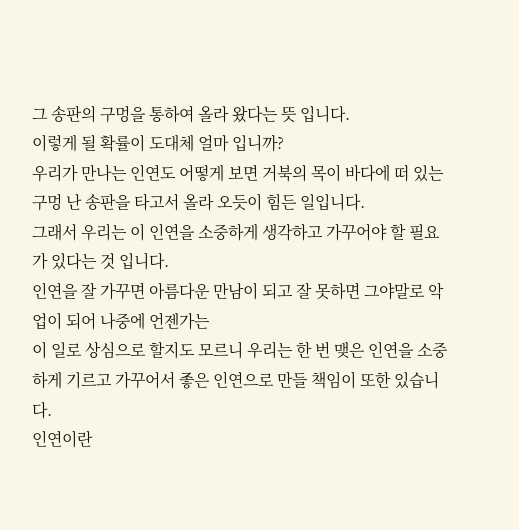그 송판의 구멍을 통하여 올라 왔다는 뜻 입니다.
이렇게 될 확률이 도대체 얼마 입니까?
우리가 만나는 인연도 어떻게 보면 거북의 목이 바다에 떠 있는 구멍 난 송판을 타고서 올라 오듯이 힘든 일입니다.
그래서 우리는 이 인연을 소중하게 생각하고 가꾸어야 할 필요가 있다는 것 입니다.
인연을 잘 가꾸면 아름다운 만남이 되고 잘 못하면 그야말로 악업이 되어 나중에 언젠가는
이 일로 상심으로 할지도 모르니 우리는 한 번 맺은 인연을 소중하게 기르고 가꾸어서 좋은 인연으로 만들 책임이 또한 있습니다.
인연이란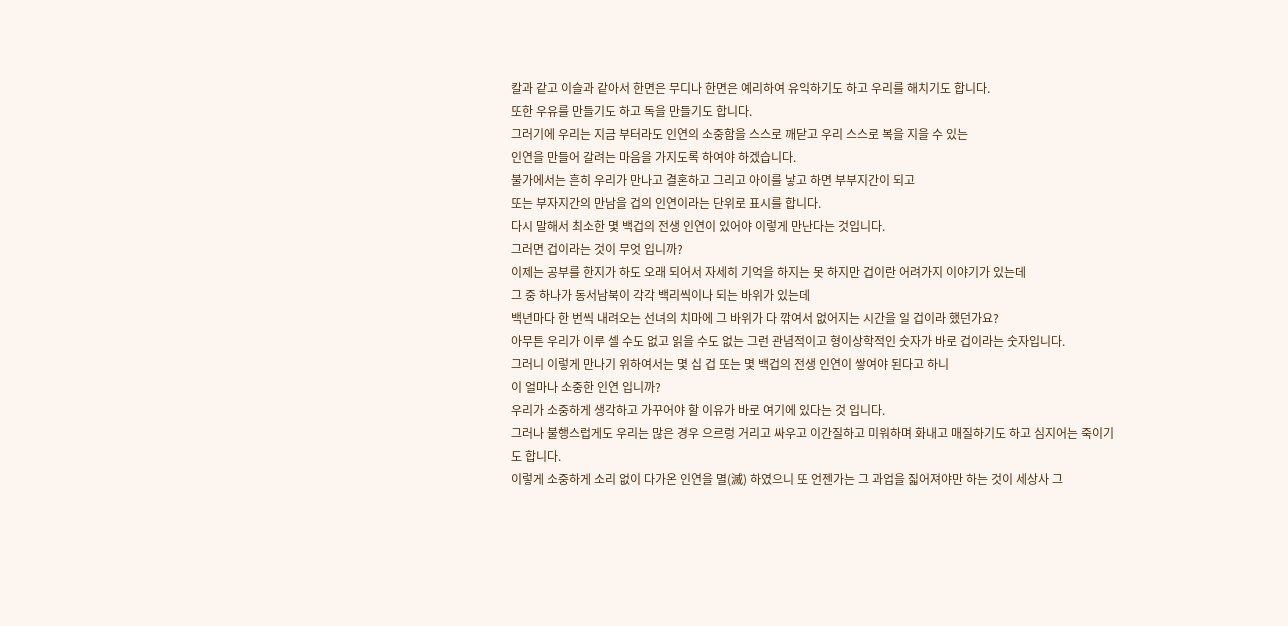칼과 같고 이슬과 같아서 한면은 무디나 한면은 예리하여 유익하기도 하고 우리를 해치기도 합니다.
또한 우유를 만들기도 하고 독을 만들기도 합니다.
그러기에 우리는 지금 부터라도 인연의 소중함을 스스로 깨닫고 우리 스스로 복을 지을 수 있는
인연을 만들어 갈려는 마음을 가지도록 하여야 하겠습니다.
불가에서는 흔히 우리가 만나고 결혼하고 그리고 아이를 낳고 하면 부부지간이 되고
또는 부자지간의 만남을 겁의 인연이라는 단위로 표시를 합니다.
다시 말해서 최소한 몇 백겁의 전생 인연이 있어야 이렇게 만난다는 것입니다.
그러면 겁이라는 것이 무엇 입니까?
이제는 공부를 한지가 하도 오래 되어서 자세히 기억을 하지는 못 하지만 겁이란 어려가지 이야기가 있는데
그 중 하나가 동서남북이 각각 백리씩이나 되는 바위가 있는데
백년마다 한 번씩 내려오는 선녀의 치마에 그 바위가 다 깎여서 없어지는 시간을 일 겁이라 했던가요?
아무튼 우리가 이루 셀 수도 없고 읽을 수도 없는 그런 관념적이고 형이상학적인 숫자가 바로 겁이라는 숫자입니다.
그러니 이렇게 만나기 위하여서는 몇 십 겁 또는 몇 백겁의 전생 인연이 쌓여야 된다고 하니
이 얼마나 소중한 인연 입니까?
우리가 소중하게 생각하고 가꾸어야 할 이유가 바로 여기에 있다는 것 입니다.
그러나 불행스럽게도 우리는 많은 경우 으르렁 거리고 싸우고 이간질하고 미워하며 화내고 매질하기도 하고 심지어는 죽이기도 합니다.
이렇게 소중하게 소리 없이 다가온 인연을 멸(滅) 하였으니 또 언젠가는 그 과업을 짋어져야만 하는 것이 세상사 그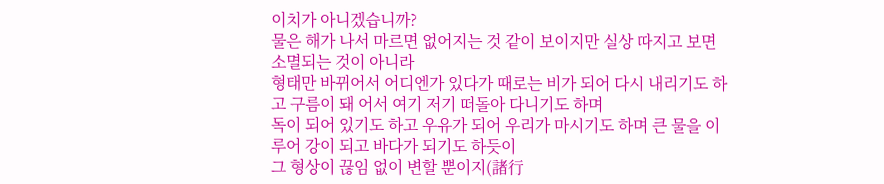이치가 아니겠습니까?
물은 해가 나서 마르면 없어지는 것 같이 보이지만 실상 따지고 보면 소멸되는 것이 아니라
형태만 바뀌어서 어디엔가 있다가 때로는 비가 되어 다시 내리기도 하고 구름이 돼 어서 여기 저기 떠돌아 다니기도 하며
독이 되어 있기도 하고 우유가 되어 우리가 마시기도 하며 큰 물을 이루어 강이 되고 바다가 되기도 하듯이
그 형상이 끊임 없이 변할 뿐이지(諸行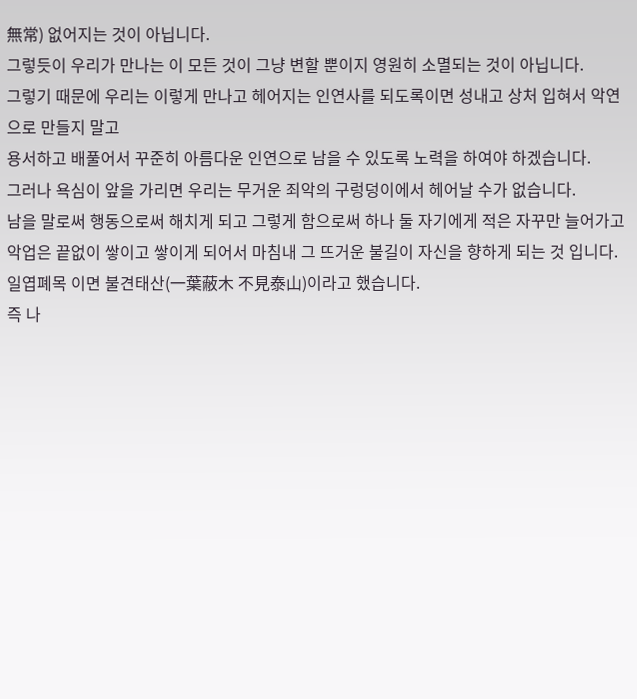無常) 없어지는 것이 아닙니다.
그렇듯이 우리가 만나는 이 모든 것이 그냥 변할 뿐이지 영원히 소멸되는 것이 아닙니다.
그렇기 때문에 우리는 이렇게 만나고 헤어지는 인연사를 되도록이면 성내고 상처 입혀서 악연으로 만들지 말고
용서하고 배풀어서 꾸준히 아름다운 인연으로 남을 수 있도록 노력을 하여야 하겠습니다.
그러나 욕심이 앞을 가리면 우리는 무거운 죄악의 구렁덩이에서 헤어날 수가 없습니다.
남을 말로써 행동으로써 해치게 되고 그렇게 함으로써 하나 둘 자기에게 적은 자꾸만 늘어가고
악업은 끝없이 쌓이고 쌓이게 되어서 마침내 그 뜨거운 불길이 자신을 향하게 되는 것 입니다.
일엽폐목 이면 불견태산(一葉蔽木 不見泰山)이라고 했습니다.
즉 나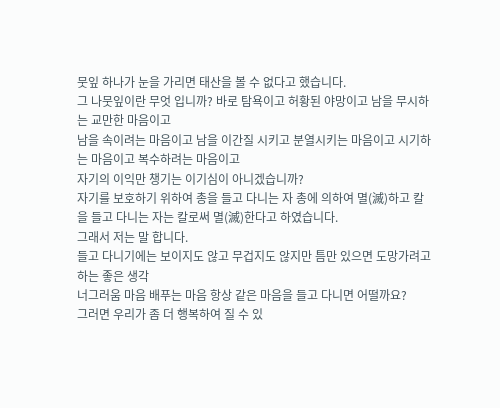뭇잎 하나가 눈을 가리면 태산을 볼 수 없다고 했습니다.
그 나뭇잎이란 무엇 입니까? 바로 탐욕이고 허황된 야망이고 남을 무시하는 교만한 마음이고
남을 속이려는 마음이고 남을 이간질 시키고 분열시키는 마음이고 시기하는 마음이고 복수하려는 마음이고
자기의 이익만 챙기는 이기심이 아니겠습니까?
자기를 보호하기 위하여 총을 들고 다니는 자 총에 의하여 멸(滅)하고 칼을 들고 다니는 자는 칼로써 멸(滅)한다고 하였습니다.
그래서 저는 말 합니다.
들고 다니기에는 보이지도 않고 무겁지도 않지만 틈만 있으면 도망가려고 하는 좋은 생각
너그러움 마음 배푸는 마음 항상 같은 마음을 들고 다니면 어떨까요?
그러면 우리가 좀 더 행복하여 질 수 있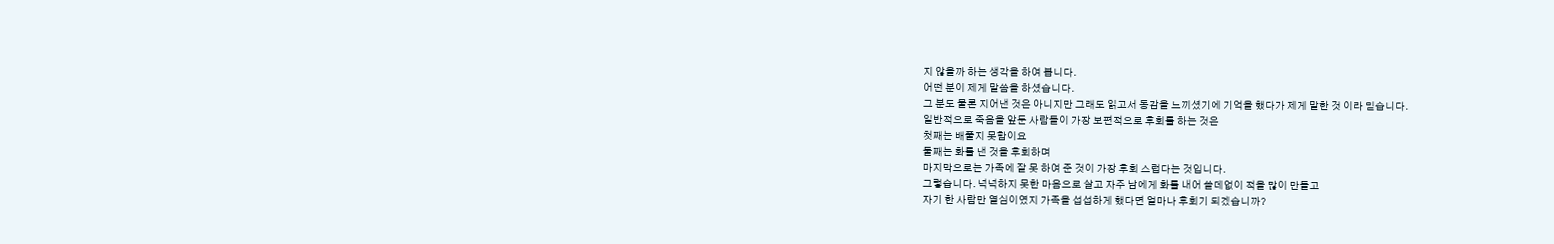지 않을까 하는 생각을 하여 봅니다.
어떤 분이 제게 말씀을 하셨습니다.
그 분도 물론 지어낸 것은 아니지만 그래도 읽고서 동감을 느끼셨기에 기억을 했다가 제게 말한 것 이라 믿습니다.
일반적으로 죽음을 앞둔 사람들이 가장 보편적으로 후회를 하는 것은
첫째는 배풀지 못함이요
둘째는 화를 낸 것을 후회하며
마지막으로는 가족에 잘 못 하여 준 것이 가장 후회 스럽다는 것입니다.
그렇습니다. 넉넉하지 못한 마음으로 살고 자주 남에게 화를 내어 쓸데없이 적을 많이 만들고
자기 한 사람만 열심이였지 가족을 섭섭하게 했다면 얼마나 후회기 되겠습니까?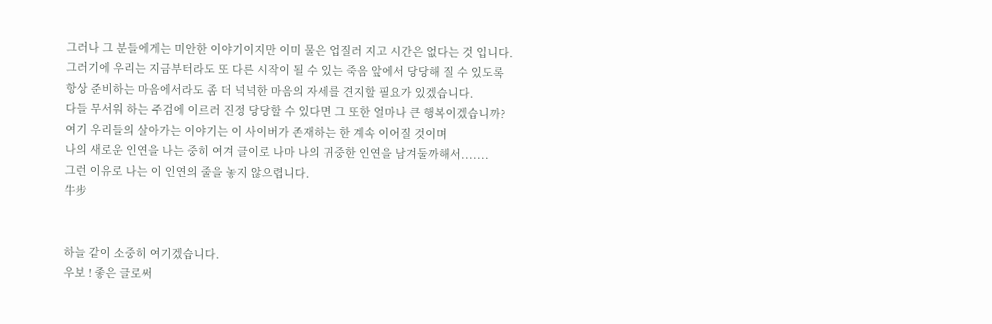그러나 그 분들에게는 미안한 이야기이지만 이미 물은 업질러 지고 시간은 없다는 것 입니다.
그러기에 우리는 지금부터라도 또 다른 시작이 될 수 있는 죽음 앞에서 당당해 질 수 있도록
항상 준비하는 마음에서라도 좀 더 넉넉한 마음의 자세를 견지할 필요가 있겠습니다.
다들 무서워 하는 주검에 이르러 진정 당당할 수 있다면 그 또한 얼마나 큰 행복이겠습니까?
여기 우리들의 살아가는 이야기는 이 사이버가 존재하는 한 계속 이어질 것이며
나의 새로운 인연을 나는 중히 여겨 글이로 나마 나의 귀중한 인연을 남겨둘까해서.......
그런 이유로 나는 이 인연의 줄을 놓지 않으렵니다.
牛步


하늘 같이 소중히 여기겠습니다.
우보 ! 좋은 글로써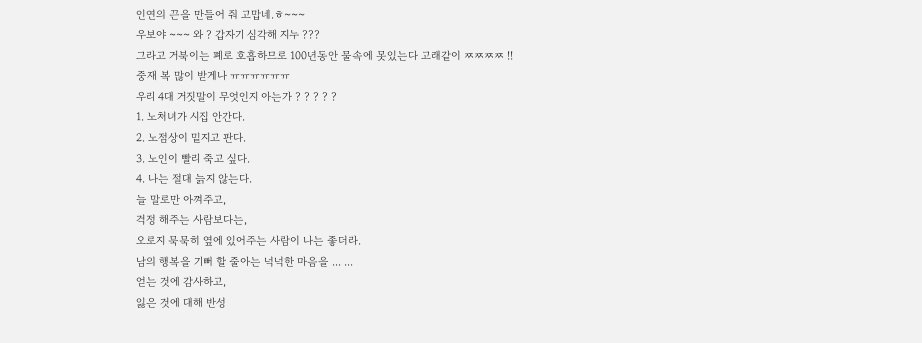인연의 끈을 만들어 줘 고맙네.ㅎ~~~
우보야 ~~~ 와 ? 갑자기 심각해 지누 ???
그라고 거북이는 폐로 호흡하므로 100년동안 물속에 못있는다 고래같이 ㅉㅉㅉㅉ !!
중재 복 많이 받게나 ㅠㅠㅠㅠㅠㅠ
우리 4대 거짓말이 무엇인지 아는가 ? ? ? ? ?
1. 노처녀가 시집 안간다.
2. 노점상이 밑지고 판다.
3. 노인이 빨리 죽고 싶다.
4. 나는 절대 늙지 않는다.
늘 말로만 아껴주고,
걱정 해주는 사람보다는,
오로지 묵묵히 옆에 있어주는 사람이 나는 좋더라.
남의 행복을 기뻐 할 줄아는 넉넉한 마음을 ... ...
얻는 것에 감사하고,
잃은 것에 대해 반성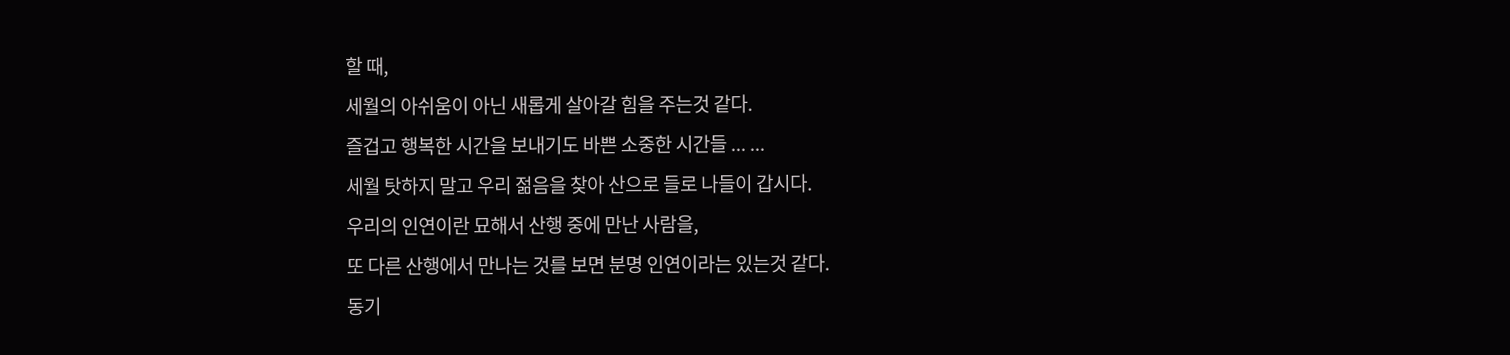할 때,
세월의 아쉬움이 아닌 새롭게 살아갈 힘을 주는것 같다.
즐겁고 행복한 시간을 보내기도 바쁜 소중한 시간들 ... ...
세월 탓하지 말고 우리 젊음을 찾아 산으로 들로 나들이 갑시다.
우리의 인연이란 묘해서 산행 중에 만난 사람을,
또 다른 산행에서 만나는 것를 보면 분명 인연이라는 있는것 같다.
동기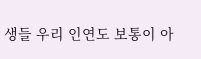생들 우리 인연도 보통이 아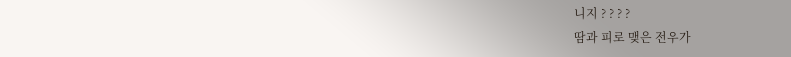니지 ? ? ? ?
땀과 피로 맺은 전우가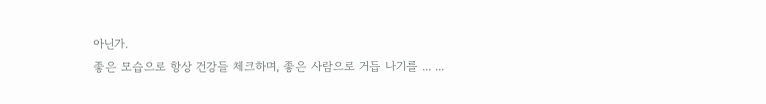아닌가.
좋은 모습으로 항상 건강들 체크하며, 좋은 사람으로 거듭 나기를 ... ...